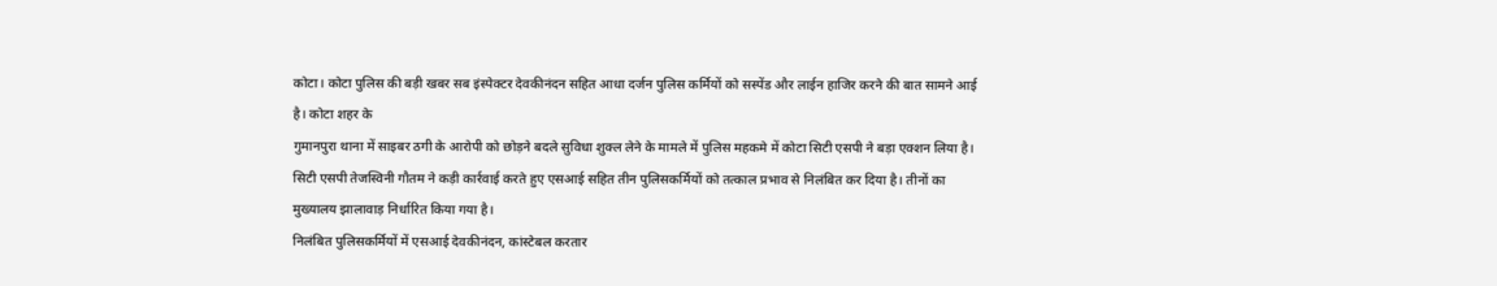कोटा। कोटा पुलिस की बड़ी खबर सब इंस्पेक्टर देवकीनंदन सहित आधा दर्जन पुलिस कर्मियों को सस्पेंड और लाईन हाजिर करने की बात सामने आई है। कोटा शहर के
गुमानपुरा थाना में साइबर ठगी के आरोपी को छोड़ने बदले सुविधा शुक्ल लेने के मामले में पुलिस महकमे में कोटा सिटी एसपी ने बड़ा एक्शन लिया है। सिटी एसपी तेजस्विनी गौतम ने कड़ी कार्रवाई करते हुए एसआई सहित तीन पुलिसकर्मियों को तत्काल प्रभाव से निलंबित कर दिया है। तीनों का मुख्यालय झालावाड़ निर्धारित किया गया है।
निलंबित पुलिसकर्मियों में एसआई देवकीनंदन, कांस्टेबल करतार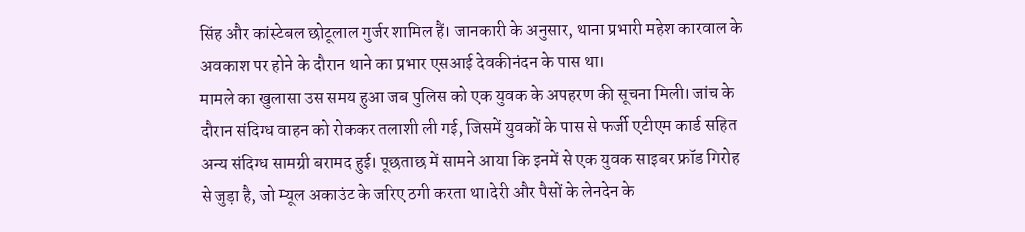सिंह और कांस्टेबल छोटूलाल गुर्जर शामिल हैं। जानकारी के अनुसार, थाना प्रभारी महेश कारवाल के अवकाश पर होने के दौरान थाने का प्रभार एसआई देवकीनंदन के पास था।
मामले का खुलासा उस समय हुआ जब पुलिस को एक युवक के अपहरण की सूचना मिली। जांच के दौरान संदिग्ध वाहन को रोककर तलाशी ली गई, जिसमें युवकों के पास से फर्जी एटीएम कार्ड सहित अन्य संदिग्ध सामग्री बरामद हुई। पूछताछ में सामने आया कि इनमें से एक युवक साइबर फ्रॉड गिरोह से जुड़ा है, जो म्यूल अकाउंट के जरिए ठगी करता था।देरी और पैसों के लेनदेन के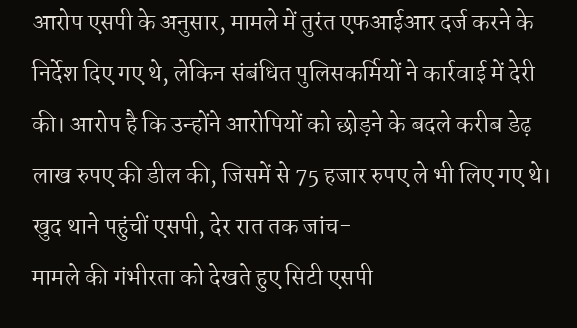आरोप एसपी के अनुसार, मामले में तुरंत एफआईआर दर्ज करने के निर्देश दिए गए थे, लेकिन संबंधित पुलिसकर्मियों ने कार्रवाई में देरी की। आरोप है कि उन्होंने आरोपियों को छोड़ने के बदले करीब डेढ़ लाख रुपए की डील की, जिसमें से 75 हजार रुपए ले भी लिए गए थे।
खुद थाने पहुंचीं एसपी, देर रात तक जांच-
मामले की गंभीरता को देखते हुए सिटी एसपी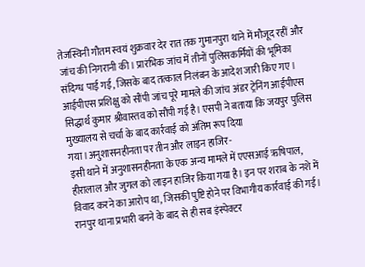तेजस्विनी गौतम स्वयं शुक्रवार देर रात तक गुमानपुरा थाने में मौजूद रहीं और जांच की निगरानी की। प्रारंभिक जांच में तीनों पुलिसकर्मियों की भूमिका संदिग्ध पाई गई, जिसके बाद तत्काल निलंबन के आदेश जारी किए गए।
आईपीएस प्रशिक्षु को सौंपी जांच पूरे मामले की जांच अंडर ट्रेनिंग आईपीएस सिद्धार्थ कुमार श्रीवास्तव को सौंपी गई है। एसपी ने बताया कि जयपुर पुलिस मुख्यालय से चर्चा के बाद कार्रवाई को अंतिम रूप दिया गया।अनुशासनहीनता पर तीन और लाइन हाजिर-
इसी थाने में अनुशासनहीनता के एक अन्य मामले में एएसआई ऋषिपाल, हीरालाल और जुगल को लाइन हाजिर किया गया है। इन पर शराब के नशे में विवाद करने का आरोप था, जिसकी पुष्टि होने पर विभागीय कार्रवाई की गई।
रानपुर थाना प्रभारी बनने के बाद से ही सब इंस्पेक्टर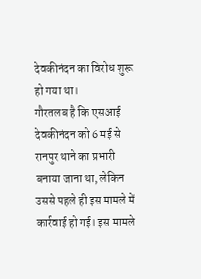देवकीनंदन का विरोध शुरू हो गया था।
गौरतलब है कि एसआई देवकीनंदन को 6 मई से रानपुर थाने का प्रभारी बनाया जाना था, लेकिन उससे पहले ही इस मामले में कार्रवाई हो गई। इस मामले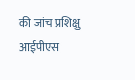की जांच प्रशिक्षु आईपीएस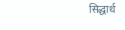सिद्धार्थ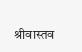श्रीवास्तव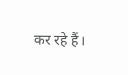कर रहे हैं।